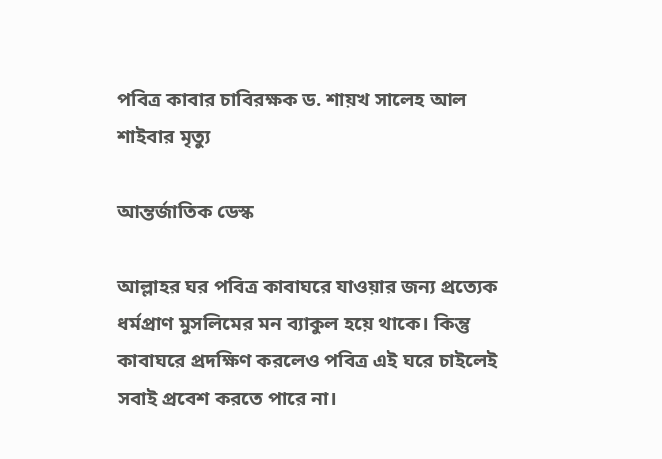পবিত্র কাবার চাবিরক্ষক ড. শায়খ সালেহ আল শাইবার মৃত্যু

আন্তর্জাতিক ডেস্ক

আল্লাহর ঘর পবিত্র কাবাঘরে যাওয়ার জন্য প্রত্যেক ধর্মপ্রাণ মুসলিমের মন ব্যাকুল হয়ে থাকে। কিন্তু কাবাঘরে প্রদক্ষিণ করলেও পবিত্র এই ঘরে চাইলেই সবাই প্রবেশ করতে পারে না।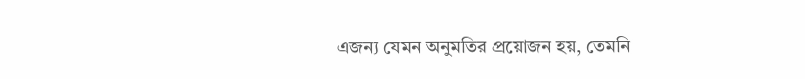এজন্য যেমন অনুমতির প্রয়োজন হয়, তেমনি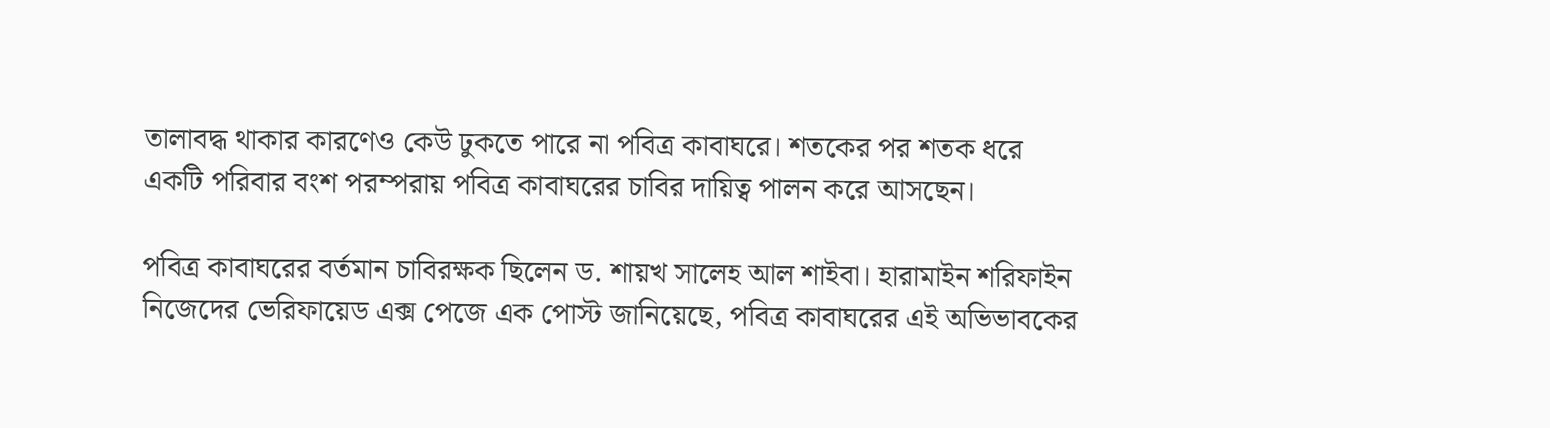তালাবদ্ধ থাকার কারণেও কেউ ঢুকতে পারে না পবিত্র কাবাঘরে। শতকের পর শতক ধরে একটি পরিবার বংশ পরম্পরায় পবিত্র কাবাঘরের চাবির দায়িত্ব পালন করে আসছেন।

পবিত্র কাবাঘরের বর্তমান চাবিরক্ষক ছিলেন ড. শায়খ সালেহ আল শাইবা। হারামাইন শরিফাইন নিজেদের ভেরিফায়েড এক্স পেজে এক পোস্ট জানিয়েছে, পবিত্র কাবাঘরের এই অভিভাবকের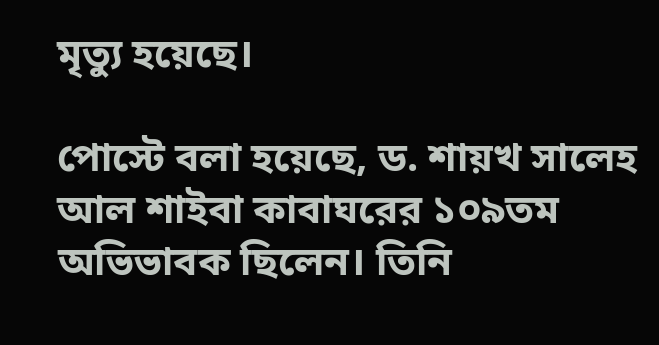মৃত্যু হয়েছে।

পোস্টে বলা হয়েছে, ড. শায়খ সালেহ আল শাইবা কাবাঘরের ১০৯তম অভিভাবক ছিলেন। তিনি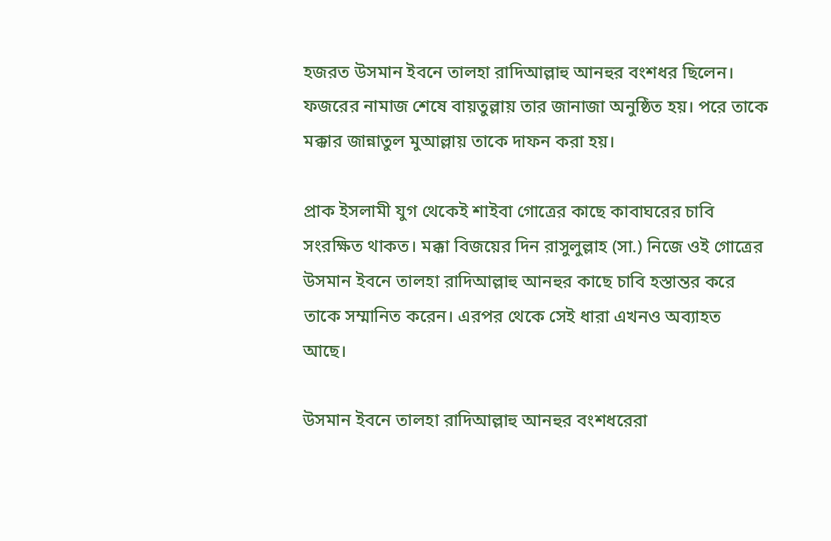হজরত উসমান ইবনে তালহা রাদিআল্লাহু আনহুর বংশধর ছিলেন। ফজরের নামাজ শেষে বায়তুল্লায় তার জানাজা অনুষ্ঠিত হয়। পরে তাকে মক্কার জান্নাতুল মুআল্লায় তাকে দাফন করা হয়।

প্রাক ইসলামী যুগ থেকেই শাইবা গোত্রের কাছে কাবাঘরের চাবি সংরক্ষিত থাকত। মক্কা বিজয়ের দিন রাসুলুল্লাহ (সা.) নিজে ওই গোত্রের উসমান ইবনে তালহা রাদিআল্লাহু আনহুর কাছে চাবি হস্তান্তর করে তাকে সম্মানিত করেন। এরপর থেকে সেই ধারা এখনও অব্যাহত আছে।

উসমান ইবনে তালহা রাদিআল্লাহু আনহুর বংশধরেরা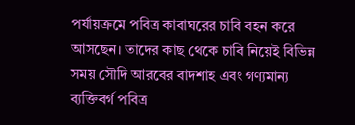পর্যায়ক্রমে পবিত্র কাবাঘরের চাবি বহন করে আসছেন। তাদের কাছ থেকে চাবি নিয়েই বিভিন্ন সময় সৌদি আরবের বাদশাহ এবং গণ্যমান্য ব্যক্তিবর্গ পবিত্র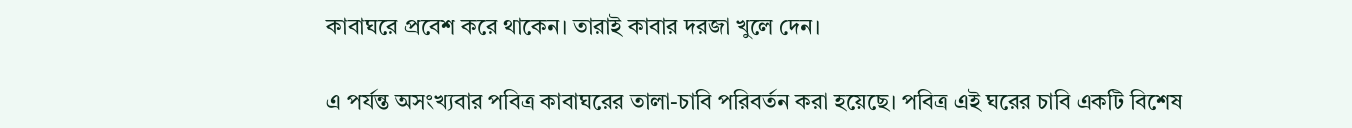কাবাঘরে প্রবেশ করে থাকেন। তারাই কাবার দরজা খুলে দেন।

এ পর্যন্ত অসংখ্যবার পবিত্র কাবাঘরের তালা-চাবি পরিবর্তন করা হয়েছে। পবিত্র এই ঘরের চাবি একটি বিশেষ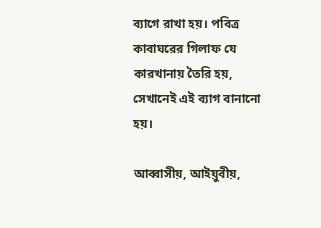ব্যাগে রাখা হয়। পবিত্র কাবাঘরের গিলাফ যে কারখানায় তৈরি হয়, সেখানেই এই ব্যাগ বানানো হয়।

আব্বাসীয়, আইয়ুবীয়,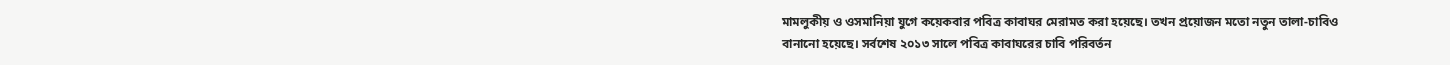মামলুকীয় ও ওসমানিয়া যুগে কয়েকবার পবিত্র কাবাঘর মেরামত করা হয়েছে। তখন প্রয়োজন মতো নতুন তালা-চাবিও বানানো হয়েছে। সর্বশেষ ২০১৩ সালে পবিত্র কাবাঘরের চাবি পরিবর্তন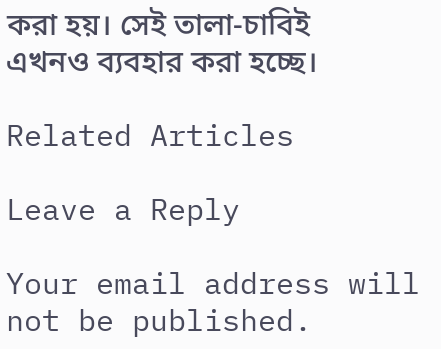করা হয়। সেই তালা-চাবিই এখনও ব্যবহার করা হচ্ছে।

Related Articles

Leave a Reply

Your email address will not be published.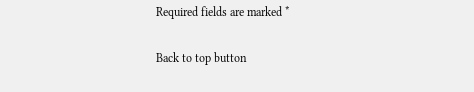Required fields are marked *

Back to top button